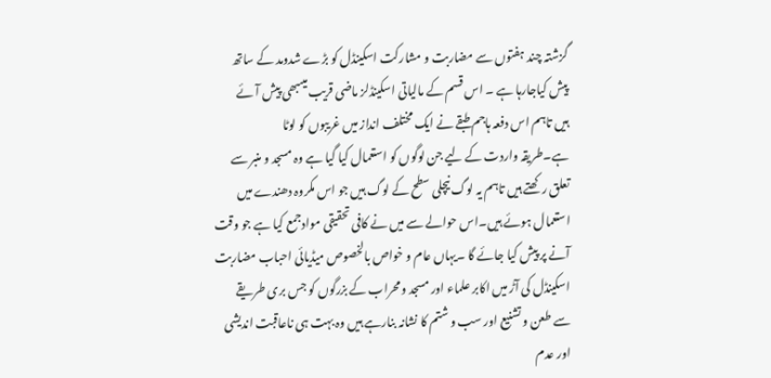گزشتہ چند ہفتوں سے مضاربت و مشارکت اسکینڈل کو بڑے شدومد کے ساتھ
پیش کیاجارہا ہے ۔ اس قسم کے مالیاتی اسکینڈلز ماضی قریب میںبھی پیش آئے
ہیں تاہم اس دفعہ ہاجم طبقے نے ایک مختلف انداز میں غریبوں کو لوٹا
ہے۔طریقہ واردت کے لیے جن لوگوں کو استعمال کیا گیا ہے وہ مسجد و منبر سے
تعلق رکھتے ہیں تاہم یہ لوگ نیچلی سطح کے لوگ ہیں جو اس مکروہ دھندے میں
استعمال ہوئے ہیں۔اس حوالے سے میں نے کافی تحقیقی موادجمع کیا ہے جو وقت
آنے پر پیش کیا جائے گا ۔یہاں عام و خواص بالخصوص میڈیائی احباب مضاربت
اسکینڈل کی آڑ میں اکابر علماء اور مسجد ومحراب کے بزرگوں کو جس بری طریقے
سے طعن و تشنیع اور سب و شتم کا نشانہ بنارہے ہیں وہ بہت ہی ناعاقبت اندیشی
اور عدم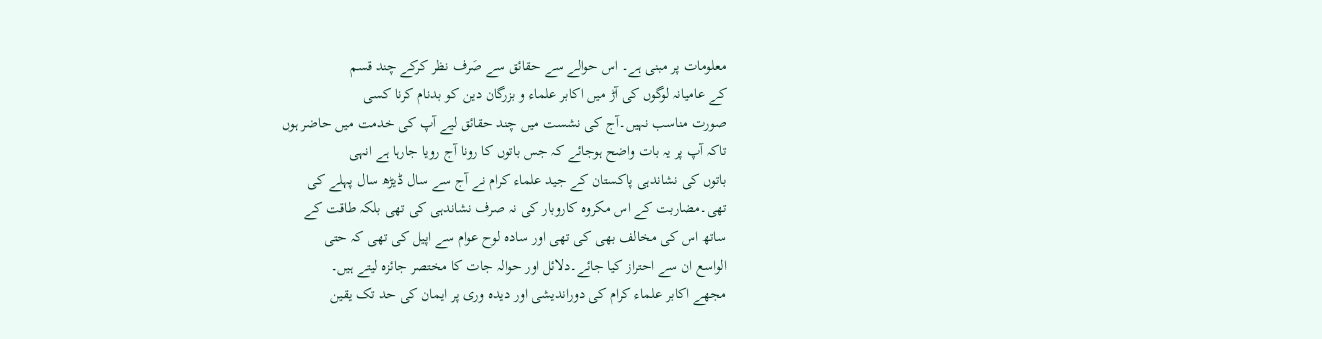معلومات پر مبنی ہے۔ اس حوالے سے حقائق سے صَرف نظر کرکے چند قسم
کے عامیانہ لوگوں کی آڑ میں اکابر علماء و بزرگان دین کو بدنام کرنا کسی
صورت مناسب نہیں۔آج کی نشست میں چند حقائق لیے آپ کی خدمت میں حاضر ہوں
تاکہ آپ پر یہ بات واضح ہوجائے کہ جس باتوں کا رونا آج رویا جارہا ہے انہی
باتوں کی نشاندہی پاکستان کے جید علماء کرام نے آج سے سال ڈیڑھ سال پہلے کی
تھی۔مضاربت کے اس مکروہ کاروبار کی نہ صرف نشاندہی کی تھی بلکہ طاقت کے
ساتھ اس کی مخالف بھی کی تھی اور سادہ لوح عوام سے اپیل کی تھی کہ حتی
الواسع ان سے احتراز کیا جائے۔دلائل اور حوالہ جات کا مختصر جائزہ لیتے ہیں۔
مجھے اکابر علماء کرام کی دوراندیشی اور دیدہ وری پر ایمان کی حد تک یقین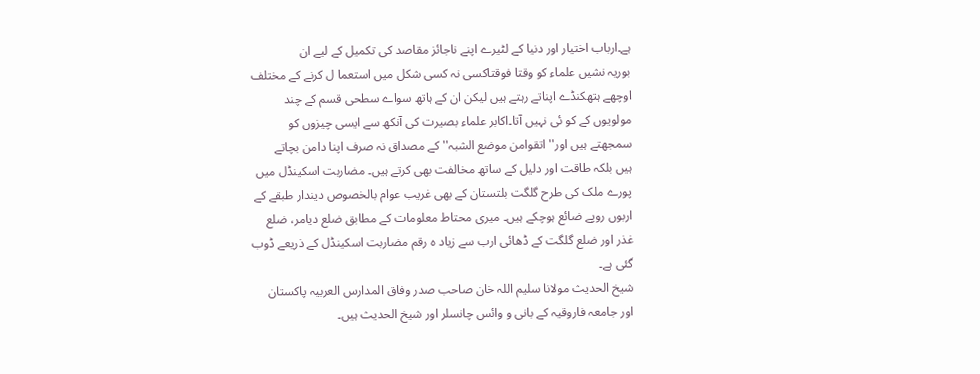ہے۔ارباب اختیار اور دنیا کے لٹیرے اپنے ناجائز مقاصد کی تکمیل کے لیے ان
بوریہ نشیں علماء کو وقتا فوقتاکسی نہ کسی شکل میں استعما ل کرنے کے مختلف
اوچھے ہتھکنڈے اپناتے رہتے ہیں لیکن ان کے ہاتھ سواے سطحی قسم کے چند
مولویوں کے کو ئی نہیں آتا۔اکابر علماء بصیرت کی آنکھ سے ایسی چیزوں کو
سمجھتے ہیں اور'' اتقوامن موضع الشبہ'' کے مصداق نہ صرف اپنا دامن بچاتے
ہیں بلکہ طاقت اور دلیل کے ساتھ مخالفت بھی کرتے ہیں۔ مضاربت اسکینڈل میں
پورے ملک کی طرح گلگت بلتستان کے بھی غریب عوام بالخصوص دیندار طبقے کے
اربوں روپے ضائع ہوچکے ہیں۔ میری محتاط معلومات کے مطابق ضلع دیامر، ضلع
غذر اور ضلع گلگت کے ڈھائی ارب سے زیاد ہ رقم مضاربت اسکینڈل کے ذریعے ڈوب
گئی ہے۔
شیخ الحدیث مولانا سلیم اللہ خان صاحب صدر وفاق المدارس العربیہ پاکستان
اور جامعہ فاروقیہ کے بانی و وائس چانسلر اور شیخ الحدیث ہیں۔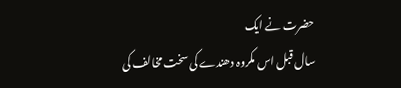حضرت نے ایک
سال قبل اس مکروہ دھندے کی سخت مخالف کی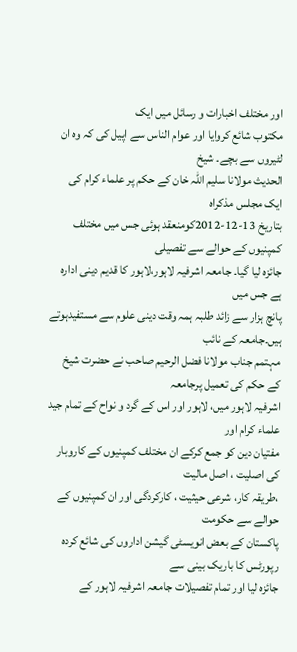اور مختلف اخبارات و رسائل میں ایک
مکتوب شائع کروایا اور عوام الناس سے اپیل کی کہ وہ ان لٹیروں سے بچے۔ شیخ
الحدیث مولانا سلیم اللہ خان کے حکم پر علماء کرام کی ایک مجلس مذکراہ
بتاریخ 13-12-2012کومنعقد ہوئی جس میں مختلف کمپنیوں کے حوالے سے تفصیلی
جائزہ لیا گیا۔ جامعہ اشرفیہ لاہور،لاہور کا قدیم دینی ادارہ ہے جس میں
پانچ ہزار سے زائد طلبہ ہمہ وقت دینی علوم سے مستفیدہوتے ہیں۔جامعہ کے نائب
مہتمم جناب مولانا فضل الرحیم صاحب نے حضرت شیخ کے حکم کی تعمیل پرجامعہ
اشرفیہ لاہور میں، لاہور اور اس کے گرد و نواح کے تمام جید علماء کرام اور
مفتیان دین کو جمع کرکے ان مختلف کمپنیوں کے کاروبار کی اصلیت ، اصل مالیت
،طریقہ کار، شرعی حیثیت ، کارکردگی اور ان کمپنیوں کے حوالے سے حکومت
پاکستان کے بعض انویسٹی گیشن اداروں کی شائع کردہ رپورٹس کا باریک بینی سے
جائزہ لیا اور تمام تفصیلات جامعہ اشرفیہ لاہور کے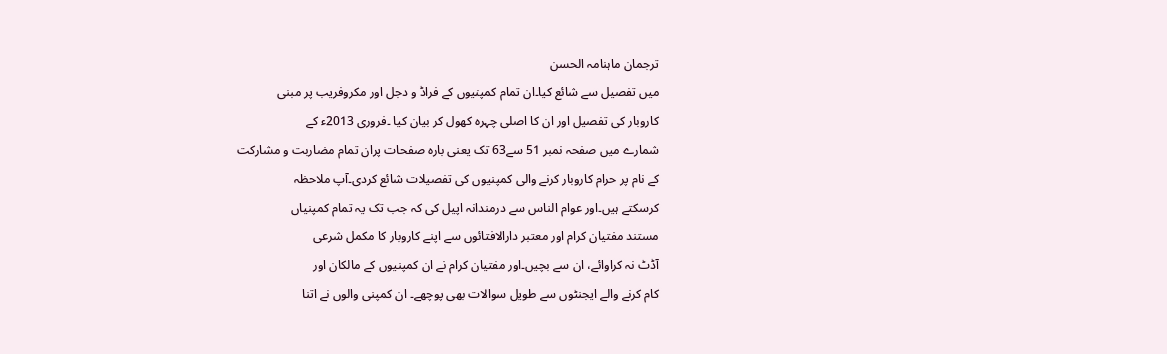ترجمان ماہنامہ الحسن
میں تفصیل سے شائع کیا۔ان تمام کمپنیوں کے فراڈ و دجل اور مکروفریب پر مبنی
کاروبار کی تفصیل اور ان کا اصلی چہرہ کھول کر بیان کیا ۔فروری 2013ء کے
شمارے میں صفحہ نمبر 51 سے63 تک یعنی بارہ صفحات پران تمام مضاربت و مشارکت
کے نام پر حرام کاروبار کرنے والی کمپنیوں کی تفصیلات شائع کردی۔آپ ملاحظہ
کرسکتے ہیں۔اور عوام الناس سے درمندانہ اپیل کی کہ جب تک یہ تمام کمپنیاں
مستند مفتیان کرام اور معتبر دارالافتائوں سے اپنے کاروبار کا مکمل شرعی
آڈٹ نہ کراوائے، ان سے بچیں۔اور مفتیان کرام نے ان کمپنیوں کے مالکان اور
کام کرنے والے ایجنٹوں سے طویل سوالات بھی پوچھے۔ ان کمپنی والوں نے اتنا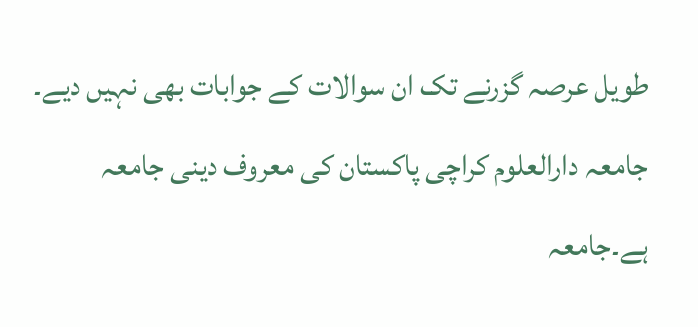طویل عرصہ گزرنے تک ان سوالات کے جوابات بھی نہیں دیے۔
جامعہ دارالعلوم کراچی پاکستان کی معروف دینی جامعہ ہے۔جامعہ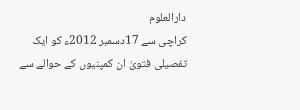دارالعلوم
کراچی سے 17دسمبر 2012ء کو ایک تفصیلی فتویٰ ان کمپنیوں کے حوالے سے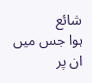شائع
ہوا جس میں ان پر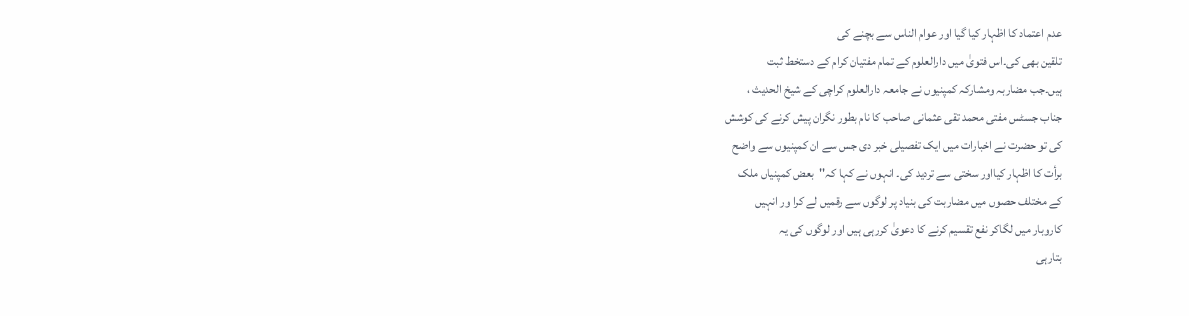عدم اعتماد کا اظہار کیا گیا اور عوام الناس سے بچنے کی
تلقین بھی کی۔اس فتویٰ میں دارالعلوم کے تمام مفتیان کرام کے دستخط ثبت
ہیں۔جب مضاربہ ومشارکہ کمپنیوں نے جامعہ دارالعلوم کراچی کے شیخ الحدیث ،
جناب جسٹس مفتی محمد تقی عثمانی صاحب کا نام بطور نگران پیش کرنے کی کوشش
کی تو حضرت نے اخبارات میں ایک تفصیلی خبر دی جس سے ان کمپنیوں سے واضح
برأت کا اظہار کیااور سختی سے تردید کی۔ انہوں نے کہا کہ''بعض کمپنیاں ملک
کے مختلف حصوں میں مضاربت کی بنیاد پر لوگوں سے رقمیں لے کرا ور انہیں
کاروبار میں لگاکر نفع تقسیم کرنے کا دعویٰ کررہی ہیں اور لوگوں کی یہ
بتارہی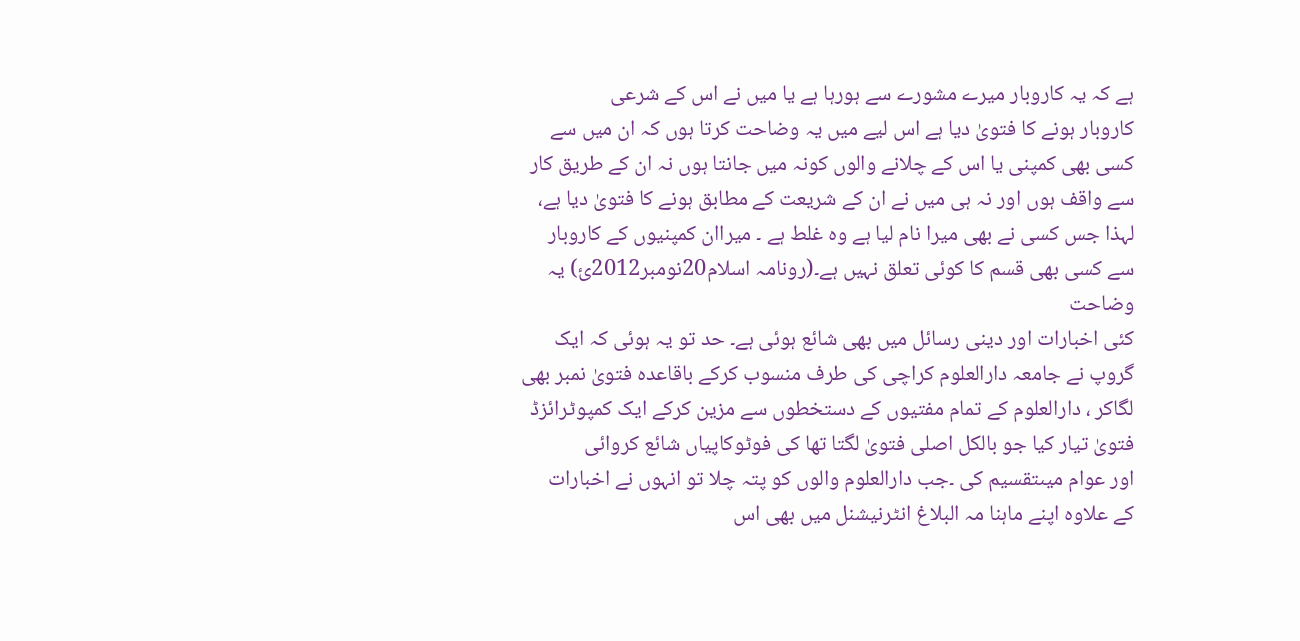ہے کہ یہ کاروبار میرے مشورے سے ہورہا ہے یا میں نے اس کے شرعی
کاروبار ہونے کا فتویٰ دیا ہے اس لیے میں یہ وضاحت کرتا ہوں کہ ان میں سے
کسی بھی کمپنی یا اس کے چلانے والوں کونہ میں جانتا ہوں نہ ان کے طریق کار
سے واقف ہوں اور نہ ہی میں نے ان کے شریعت کے مطابق ہونے کا فتویٰ دیا ہے،
لہذا جس کسی نے بھی میرا نام لیا ہے وہ غلط ہے ۔ میراان کمپنیوں کے کاروبار
سے کسی بھی قسم کا کوئی تعلق نہیں ہے۔(رونامہ اسلام20نومبر2012ئ) یہ وضاحت
کئی اخبارات اور دینی رسائل میں بھی شائع ہوئی ہے۔ حد تو یہ ہوئی کہ ایک
گروپ نے جامعہ دارالعلوم کراچی کی طرف منسوب کرکے باقاعدہ فتویٰ نمبر بھی
لگاکر ، دارالعلوم کے تمام مفتیوں کے دستخطوں سے مزین کرکے ایک کمپوٹرائزڈ
فتویٰ تیار کیا جو بالکل اصلی فتویٰ لگتا تھا کی فوٹوکاپیاں شائع کروائی
اور عوام میںتقسیم کی ۔جب دارالعلوم والوں کو پتہ چلا تو انہوں نے اخبارات
کے علاوہ اپنے ماہنا مہ البلاغ انٹرنیشنل میں بھی اس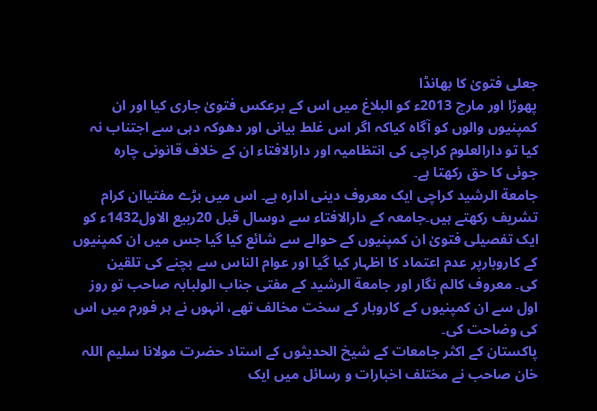جعلی فتویٰ کا بھانڈا
پھوڑا اور مارچ 2013ء کو البلاغ میں اس کے برعکس فتویٰ جاری کیا اور ان
کمپنیوں والوں کو آگاہ کیاکہ اگر اس غلط بیانی اور دھوکہ دہی سے اجتناب نہ
کیا تو دارالعلوم کراچی کی انتظامیہ اور دارالافتاء ان کے خلاف قانونی چارہ
جوئی کا حق رکھتا ہے۔
جامعة الرشید کراچی ایک معروف دینی ادارہ ہے۔ اس میں بڑے مفتیاان کرام
تشریف رکھتے ہیں۔جامعہ کے دارالافتاء سے دوسال قبل 20ربیع الاول1432ء کو
ایک تفصیلی فتویٰ ان کمپنیوں کے حوالے سے شائع کیا گیا جس میں ان کمپنیوں
کے کاروبارپر عدم اعتماد کا اظہار کیا گیا اور عوام الناس سے بچنے کی تلقین
کی۔ معروف کالم نگار اور جامعة الرشید کے مفتی جناب الولبابہ صاحب تو روز
اول سے ان کمپنیوں کے کاروبار کے سخت مخالف تھے، انہوں نے ہر فورم میں اس
کی وضاحت کی۔
پاکستان کے اکثر جامعات کے شیخ الحدیثوں کے استاد حضرت مولانا سلیم اللہ
خان صاحب نے مختلف اخبارات و رسائل میں ایک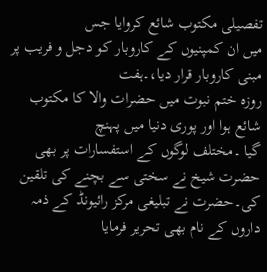تفصیلی مکتوب شائع کروایا جس
میں ان کمپنیوں کے کاروبار کو دجل و فریب پر مبنی کاروبار قرار دیا،۔ہفت
روزہ ختم نبوت میں حضرات والا کا مکتوب شائع ہوا اور پوری دنیا میں پہنچ
گیا ۔مختلف لوگوں کے استفسارات پر بھی حضرت شیخ نے سختی سے بچنے کی تلقین
کی۔حضرت نے تبلیغی مرکز رائیونڈ کے ذمہ داروں کے نام بھی تحریر فرمایا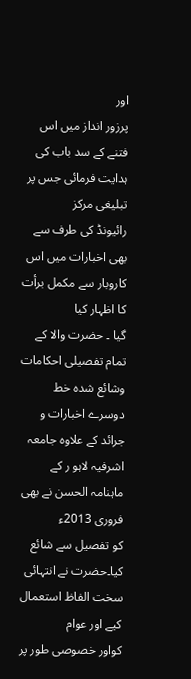اور
پرزور انداز میں اس فتنے کے سد باب کی ہدایت فرمائی جس پر تبلیغی مرکز
رائیونڈ کی طرف سے بھی اخبارات میں اس کاروبار سے مکمل برأت کا اظہار کیا
گیا ۔ حضرت والا کے تمام تفصیلی احکامات وشائع شدہ خط دوسرے اخبارات و
جرائد کے علاوہ جامعہ اشرفیہ لاہو ر کے ماہنامہ الحسن نے بھی فروری 2013ء
کو تفصیل سے شائع کیا۔حضرت نے انتہائی سخت الفاظ استعمال کیے اور عوام
کواور خصوصی طور پر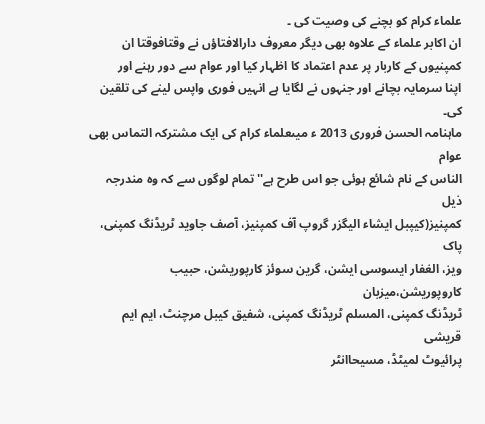علماء کرام کو بچنے کی وصیت کی ۔
ان اکابر علماء کے علاوہ بھی دیگر معروف دارالافتاؤں نے وقتافوقتا ان
کمپنیوں کے کاربار پر عدم اعتماد کا اظہار کیا اور عوام سے دور رہنے اور
اپنا سرمایہ بچانے اور جنہوں نے لگایا ہے انہیں فوری واپس لینے کی تلقین
کی۔
ماہنامہ الحسن فروری 2013 ء میںعلماء کرام کی ایک مشترکہ التماس بھی عوام
الناس کے نام شائع ہوئی جو اس طرح ہے''تمام لوگوں سے کہ وہ مندرجہ ذیل
کمپنیز(کیپبل ایشاء الیگزر گروپ آف کمپنیز، آصف جاوید ٹریڈنگ کمپنی، پاک
ویز، الغفار ایسوسی ایشن، گرین سوئز کارپوریشن، حبیب کاروپوریشن،میزبان
ٹریڈنگ کمپنی، المسلم ٹریڈنگ کمپنی، شفیق کیبل مرچنٹ، ایم ایم قریشی
پرائیوٹ لمیٹڈ، مسیحاانٹر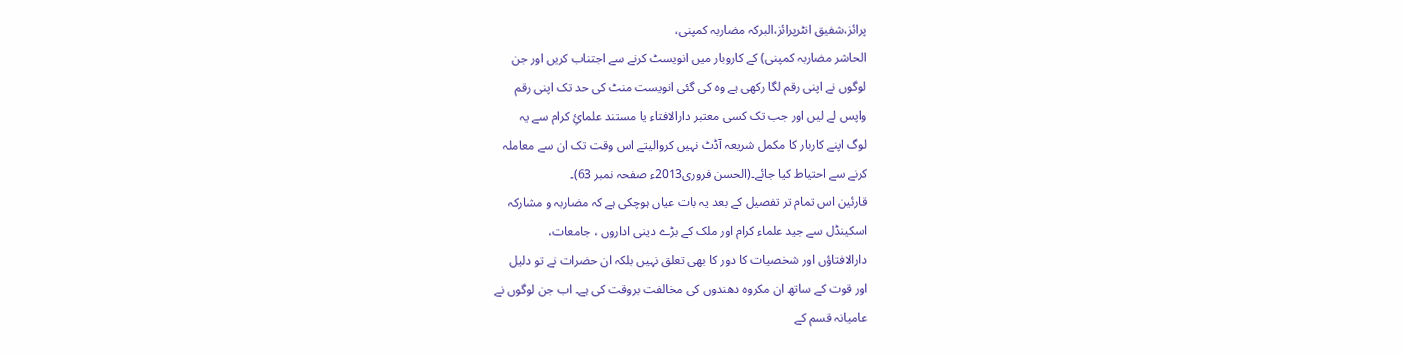پرائز،شفیق انٹرپرائز،البرکہ مضاربہ کمپنی،
الحاشر مضاربہ کمپنی) کے کاروبار میں انویسٹ کرنے سے اجتناب کریں اور جن
لوگوں نے اپنی رقم لگا رکھی ہے وہ کی گئی انویست منٹ کی حد تک اپنی رقم
واپس لے لیں اور جب تک کسی معتبر دارالافتاء یا مستند علمائِ کرام سے یہ
لوگ اپنے کاربار کا مکمل شریعہ آڈٹ نہیں کروالیتے اس وقت تک ان سے معاملہ
کرنے سے احتیاط کیا جائے۔(الحسن فروری2013ء صفحہ نمبر 63)۔
قارئین اس تمام تر تفصیل کے بعد یہ بات عیاں ہوچکی ہے کہ مضاربہ و مشارکہ
اسکینڈل سے جید علماء کرام اور ملک کے بڑے دینی اداروں ، جامعات،
دارالافتاؤں اور شخصیات کا دور کا بھی تعلق نہیں بلکہ ان حضرات نے تو دلیل
اور قوت کے ساتھ ان مکروہ دھندوں کی مخالفت بروقت کی ہے۔ اب جن لوگوں نے
عامیانہ قسم کے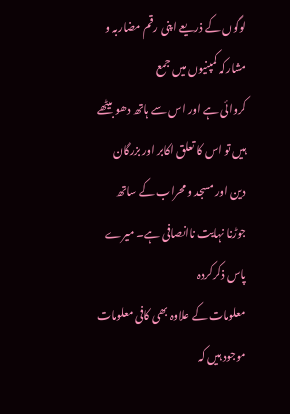لوگوں کے ذریعے اپنی رقم مضاربہ و مشارکہ کمپنیوں میں جمع
کروائی ہے اور اس سے ہاتھ دھو بیٹھے ہیں تو اس کا تعلق اکابر اور بزرگان
دین اور مسجد و محراب کے ساتھ جوڑنا نہایت ناانصافی ہے۔ میرے پاس ذکرکردہ
معلومات کے علاوہ بھی کافی معلومات موجود ہیں کہ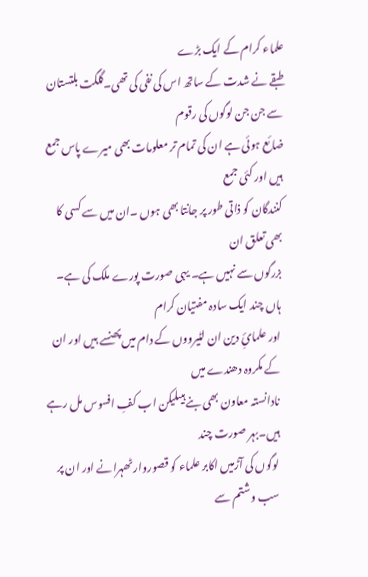علماء کرام کے ایک بڑے
طبقے نے شدت کے ساتھ اس کی نفی کی تھی۔گلگت بلتستان سے جن جن لوگوں کی رقوم
ضائع ہوئی ہے ان کی تمام تر معلومات بھی میرے پاس جمع ہیں اور کئی جمع
کنندگان کو ذاتی طور پر جانتا بھی ہوں ۔ان میں سے کسی کا بھی تعلق ان
بزرگوں سے نہیں ہے۔ یہی صورت پورے ملک کی ہے۔ ہاں چند ایک سادہ مفتیان کرام
اور علمائِ دین ان لٹیرووں کے دام میں پھنسے ہیں اور ان کے مکروہ دھندے میں
نادانستہ معاون بھی بنے ہیںلیکن اب کفِ افسوس مل رہے ہیں۔بہر صورت چند
لوگوں کی آڑمیں اکابر علماء کو قصوروار ٹھہرانے اور ان پر سب وشتم سے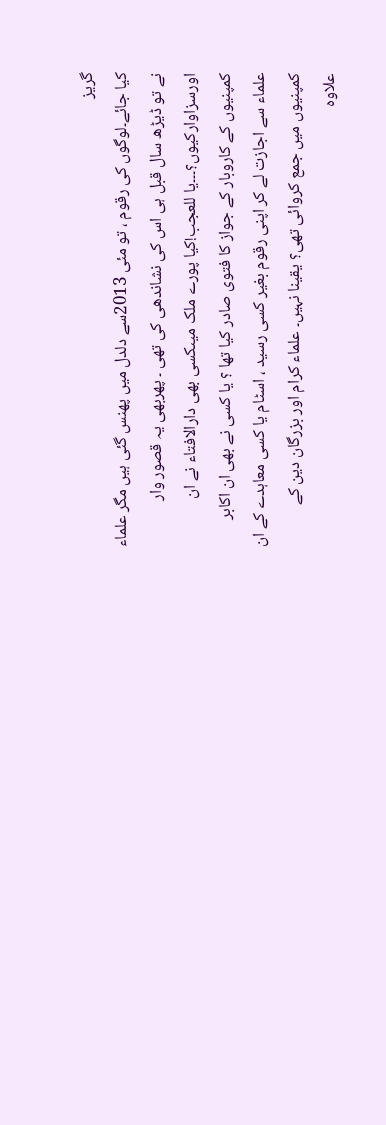گریز
کیا جائے۔لوگوں کی رقوم ، تو مئی 2013سے دلدل میں پھنس گئی ہیں مگر علماء
نے تو ڈیڑھ سال قبل ہی اس کی نشاندھی کی تھی ۔ پھربھی یہ قصور وار
اورسزاوارکیوں؟۔۔۔یا للعجب!کیا پورے ملک میںکسی بھی دارالافتاء نے ان
کمپنیوں کے کاروبار کے جواز کا فتوی صادر کیا تھا ؟ یا کسی نے بھی ان اکابر
علماء سے اجازت لے کر اپنی رقوم بغیر کسی رسید ، اسٹام یا کسی معاہدے کے ان
کمپنیوں میں جمع کروائی تھی؟ یقینا نہیں۔ علماء کرام اور بزرگان دین کے
علاوہ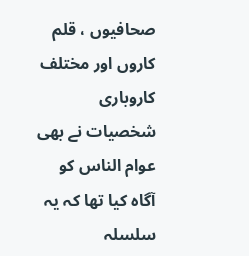صحافیوں ، قلم کاروں اور مختلف کاروباری شخصیات نے بھی عوام الناس کو
آگاہ کیا تھا کہ یہ سلسلہ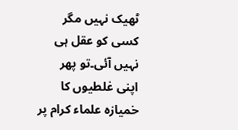ٹھیک نہیں مگر کسی کو عقل ہی نہیں آئی۔تو پھر
اپنی غلطیوں کا خمیازہ علماء کرام پر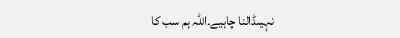نہیںڈالنا چاہیے۔اللہ ہم سب کا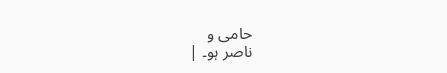حامی و
ناصر ہو۔ |